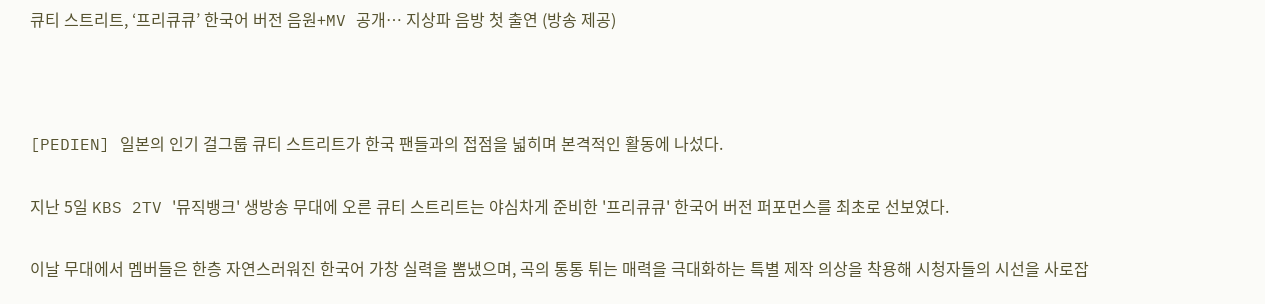큐티 스트리트, ‘프리큐큐’ 한국어 버전 음원+MV 공개… 지상파 음방 첫 출연 (방송 제공)



[PEDIEN] 일본의 인기 걸그룹 큐티 스트리트가 한국 팬들과의 접점을 넓히며 본격적인 활동에 나섰다.

지난 5일 KBS 2TV '뮤직뱅크' 생방송 무대에 오른 큐티 스트리트는 야심차게 준비한 '프리큐큐' 한국어 버전 퍼포먼스를 최초로 선보였다.

이날 무대에서 멤버들은 한층 자연스러워진 한국어 가창 실력을 뽐냈으며, 곡의 통통 튀는 매력을 극대화하는 특별 제작 의상을 착용해 시청자들의 시선을 사로잡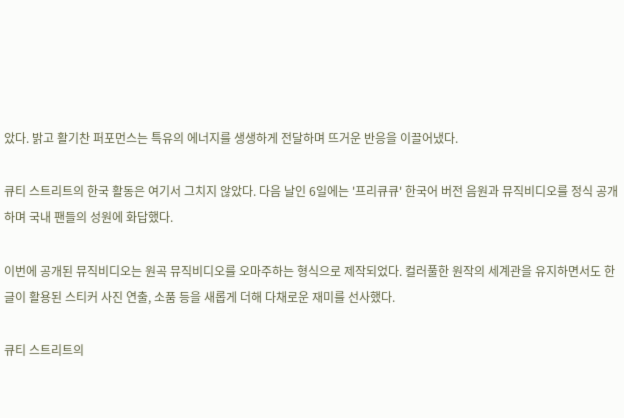았다. 밝고 활기찬 퍼포먼스는 특유의 에너지를 생생하게 전달하며 뜨거운 반응을 이끌어냈다.

큐티 스트리트의 한국 활동은 여기서 그치지 않았다. 다음 날인 6일에는 '프리큐큐' 한국어 버전 음원과 뮤직비디오를 정식 공개하며 국내 팬들의 성원에 화답했다.

이번에 공개된 뮤직비디오는 원곡 뮤직비디오를 오마주하는 형식으로 제작되었다. 컬러풀한 원작의 세계관을 유지하면서도 한글이 활용된 스티커 사진 연출, 소품 등을 새롭게 더해 다채로운 재미를 선사했다.

큐티 스트리트의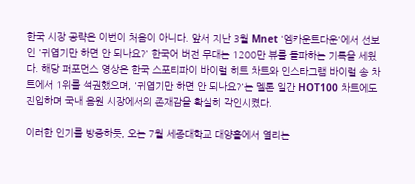한국 시장 공략은 이번이 처음이 아니다. 앞서 지난 3월 Mnet '엠카운트다운'에서 선보인 '귀엽기만 하면 안 되나요?' 한국어 버전 무대는 1200만 뷰를 돌파하는 기록을 세웠다. 해당 퍼포먼스 영상은 한국 스포티파이 바이럴 히트 차트와 인스타그램 바이럴 송 차트에서 1위를 석권했으며, '귀엽기만 하면 안 되나요?'는 멜론 일간 HOT100 차트에도 진입하며 국내 음원 시장에서의 존재감을 확실히 각인시켰다.

이러한 인기를 방증하듯, 오는 7월 세종대학교 대양홀에서 열리는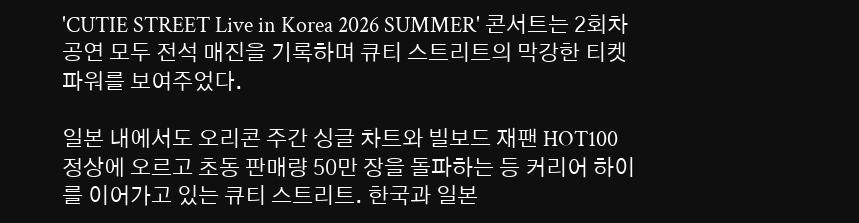'CUTIE STREET Live in Korea 2026 SUMMER' 콘서트는 2회차 공연 모두 전석 매진을 기록하며 큐티 스트리트의 막강한 티켓 파워를 보여주었다.

일본 내에서도 오리콘 주간 싱글 차트와 빌보드 재팬 HOT100 정상에 오르고 초동 판매량 50만 장을 돌파하는 등 커리어 하이를 이어가고 있는 큐티 스트리트. 한국과 일본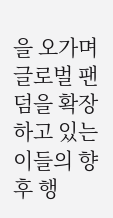을 오가며 글로벌 팬덤을 확장하고 있는 이들의 향후 행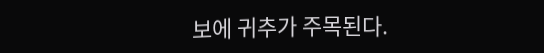보에 귀추가 주목된다.